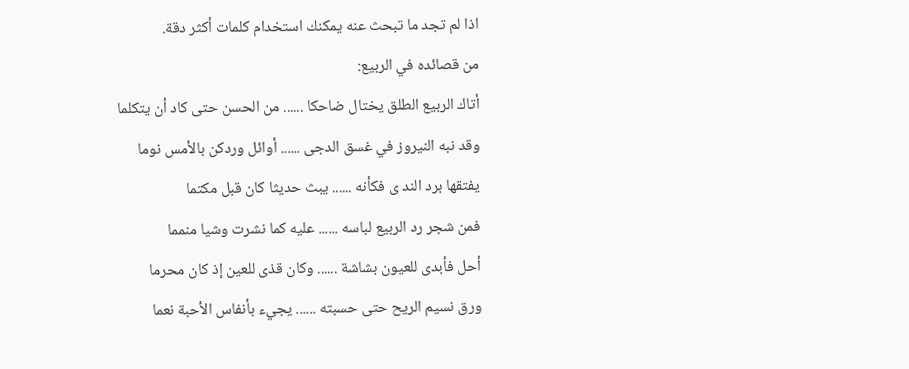اذا لم تجد ما تبحث عنه يمكنك استخدام كلمات أكثر دقة.
من قصائده في الربيع:
أتاك الربيع الطلق يختال ضاحكا ...... من الحسن حتى كاد أن يتكلما
وقد نبه النيروز في غسق الدجى ...... أوائل وردكن بالأمس نوما
يفتقها برد الند ى فكأنه ...... يبث حديثا كان قبل مكتما
فمن شجر رد الربيع لباسه ...... عليه كما نشرت وشيا منمما
أحل فأبدى للعيون بشاشة ...... وكان قذى للعين إذ كان محرما
ورق نسيم الريح حتى حسبته ...... يجيء بأنفاس الأحبة نعما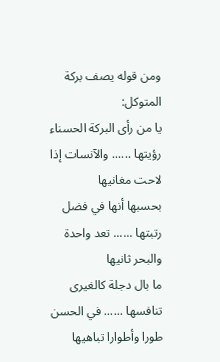ومن قوله يصف بركة المتوكل:
يا من رأى البركة الحسناء رؤيتها ...... والآنسات إذا لاحت مغانيها
بحسبها أنها في فضل رتبتها ...... تعد واحدة والبحر ثانيها
ما بال دجلة كالغيرى تنافسها ...... في الحسن طورا وأطوارا تباهيها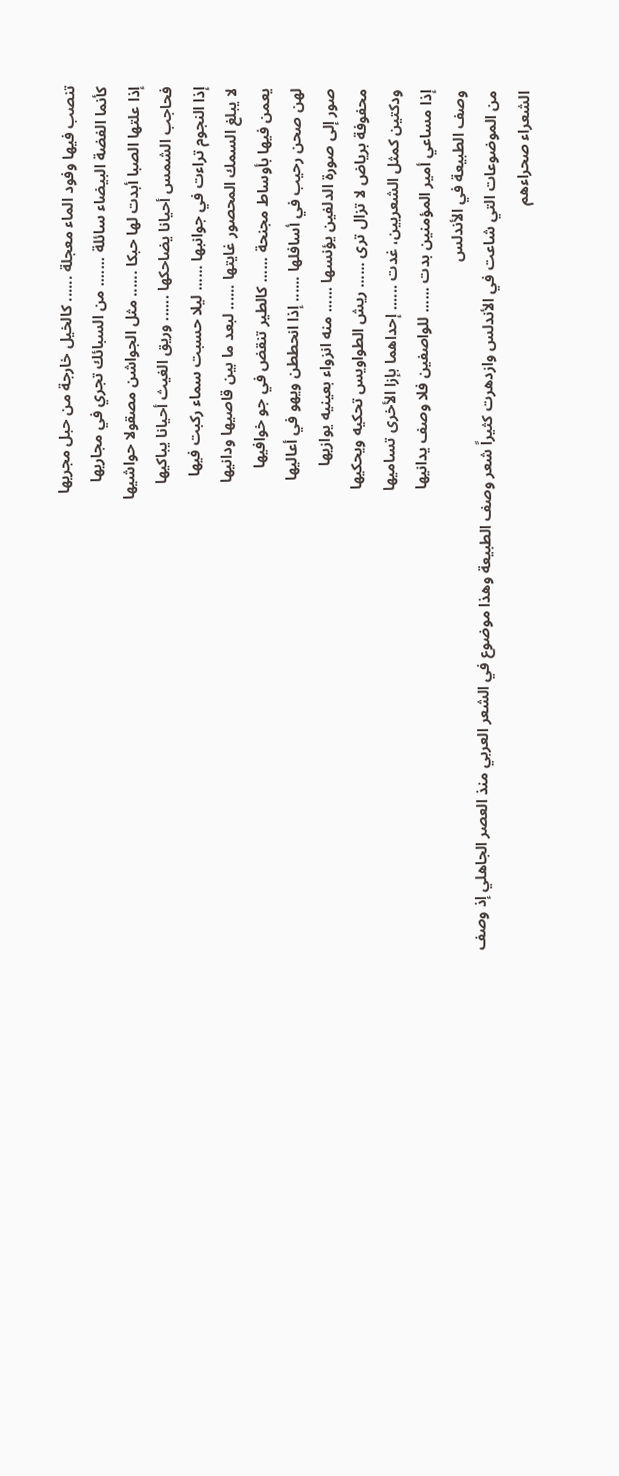تنصب فيها وفود الماء معجلة ...... كالخيل خارجة من حبل مجريها
كأنما الفضة البيضاء سائلة ....... من السبائك تجري في مجاريها
إذا علتها الصبا أبدت لها حبكا ...... مثل الجواشن مصقولا حواشيها
فحاجب الشمس أحيانا يضاحكها ...... وريق الغيث أحيانا يباكيها
إذا النجوم تراءت في جوانبها ...... ليلا حسبت سماء ركبت فيها
لا يبلغ السمك المحصور غايتها ...... لبعد ما بين قاصيها ودانيها
يعمن فيها بأوساط مجنحة ...... كالطير تنقض في جو خوافيها
لهن صحن رحيب في أسافلها ...... إذا انحططن ويهو في أعاليها
صور إلى صورة الدلفين يؤنسها ...... منه انزواء بعينيه يوازيها
محفوفة برياض لا تزال ترى ...... ريش الطواويس تحكيه ويحكيها
ودكتين كمثل الشعريين، غدت ...... إحداهما بإزا الأخرى تساميها
إذا مساعي أمير المؤمنين بدت ...... للواصفين فلا وصف يدانيها
وصف الطبيعة في الأندلس
من الموضوعات التي شاعت في الأندلس وازدهرت كثيراً شعر وصف الطبيعة وهذا موضوع في الشعر العربي منذ العصر الجاهلي إذ وصف الشعراء صحراءهم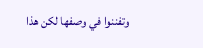وتفننوا في وصفها لكن هذا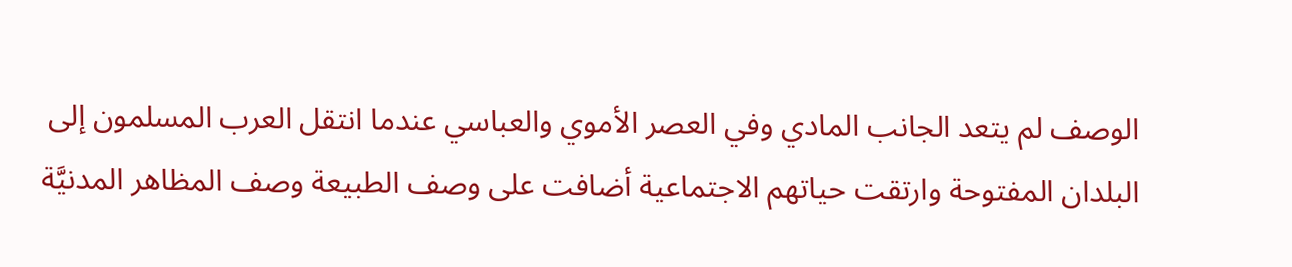الوصف لم يتعد الجانب المادي وفي العصر الأموي والعباسي عندما انتقل العرب المسلمون إلى البلدان المفتوحة وارتقت حياتهم الاجتماعية أضافت على وصف الطبيعة وصف المظاهر المدنيَّة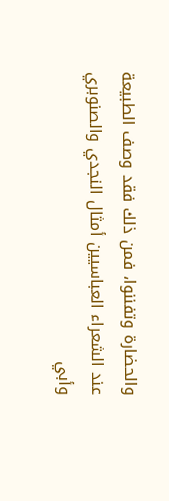والحضارة وتفننوا، فمن ذلك فقد وصف الطبيعة عند الشعراء العباسيين أمثال النجدي والصنوبري وأبي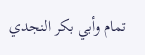تمام وأبي بكر النجدي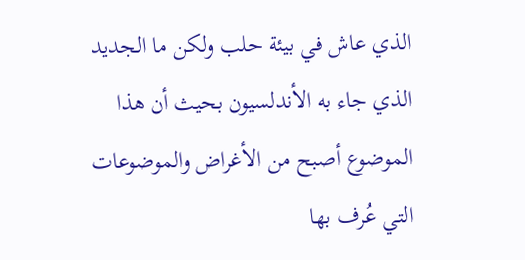الذي عاش في بيئة حلب ولكن ما الجديد الذي جاء به الأندلسيون بحيث أن هذا الموضوع أصبح من الأغراض والموضوعات التي عُرف بها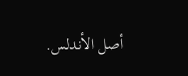أصل الأندلس.